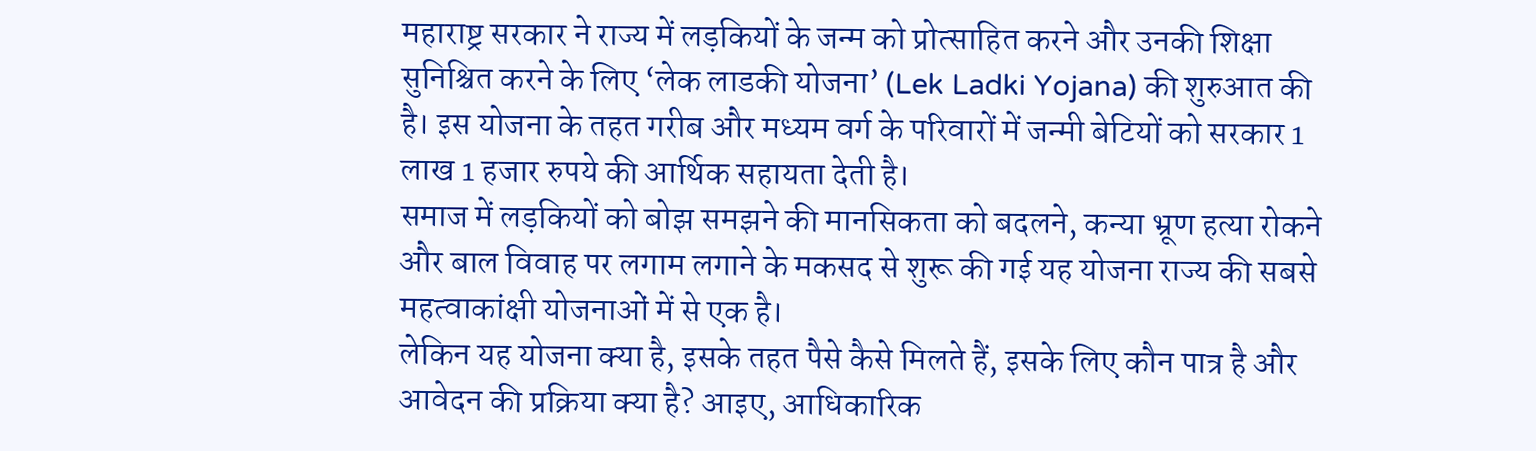महाराष्ट्र सरकार ने राज्य में लड़कियों के जन्म को प्रोत्साहित करने और उनकी शिक्षा सुनिश्चित करने के लिए ‘लेक लाडकी योजना’ (Lek Ladki Yojana) की शुरुआत की है। इस योजना के तहत गरीब और मध्यम वर्ग के परिवारों में जन्मी बेटियों को सरकार 1 लाख 1 हजार रुपये की आर्थिक सहायता देती है।
समाज में लड़कियों को बोझ समझने की मानसिकता को बदलने, कन्या भ्रूण हत्या रोकने और बाल विवाह पर लगाम लगाने के मकसद से शुरू की गई यह योजना राज्य की सबसे महत्वाकांक्षी योजनाओं में से एक है।
लेकिन यह योजना क्या है, इसके तहत पैसे कैसे मिलते हैं, इसके लिए कौन पात्र है और आवेदन की प्रक्रिया क्या है? आइए, आधिकारिक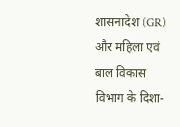शासनादेश (GR) और महिला एवं बाल विकास विभाग के दिशा-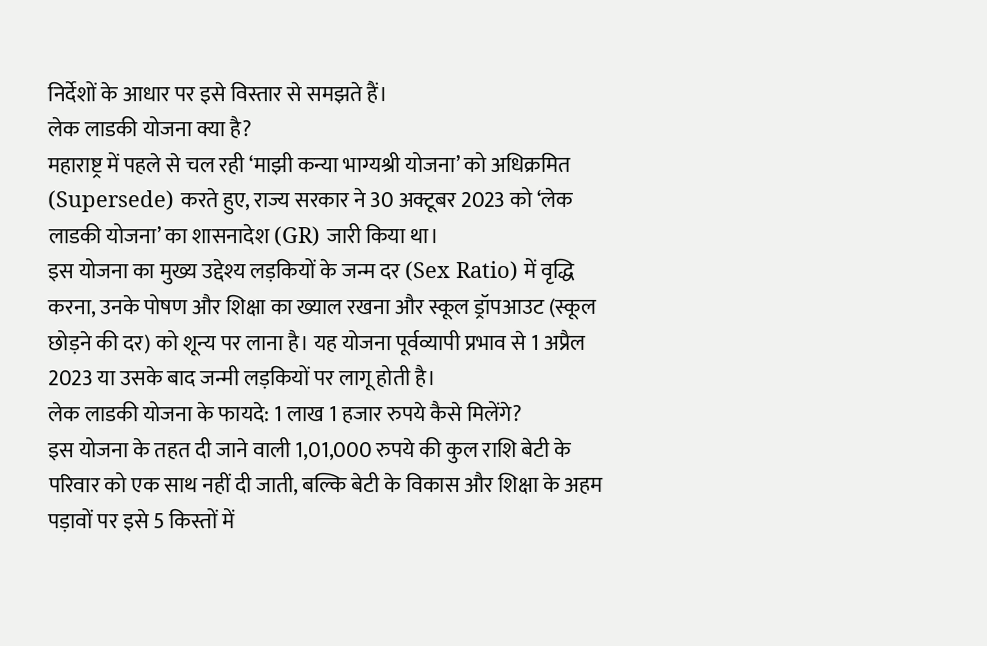निर्देशों के आधार पर इसे विस्तार से समझते हैं।
लेक लाडकी योजना क्या है?
महाराष्ट्र में पहले से चल रही ‘माझी कन्या भाग्यश्री योजना’ को अधिक्रमित (Supersede) करते हुए, राज्य सरकार ने 30 अक्टूबर 2023 को ‘लेक लाडकी योजना’ का शासनादेश (GR) जारी किया था।
इस योजना का मुख्य उद्देश्य लड़कियों के जन्म दर (Sex Ratio) में वृद्धि करना, उनके पोषण और शिक्षा का ख्याल रखना और स्कूल ड्रॉपआउट (स्कूल छोड़ने की दर) को शून्य पर लाना है। यह योजना पूर्वव्यापी प्रभाव से 1 अप्रैल 2023 या उसके बाद जन्मी लड़कियों पर लागू होती है।
लेक लाडकी योजना के फायदे: 1 लाख 1 हजार रुपये कैसे मिलेंगे?
इस योजना के तहत दी जाने वाली 1,01,000 रुपये की कुल राशि बेटी के परिवार को एक साथ नहीं दी जाती, बल्कि बेटी के विकास और शिक्षा के अहम पड़ावों पर इसे 5 किस्तों में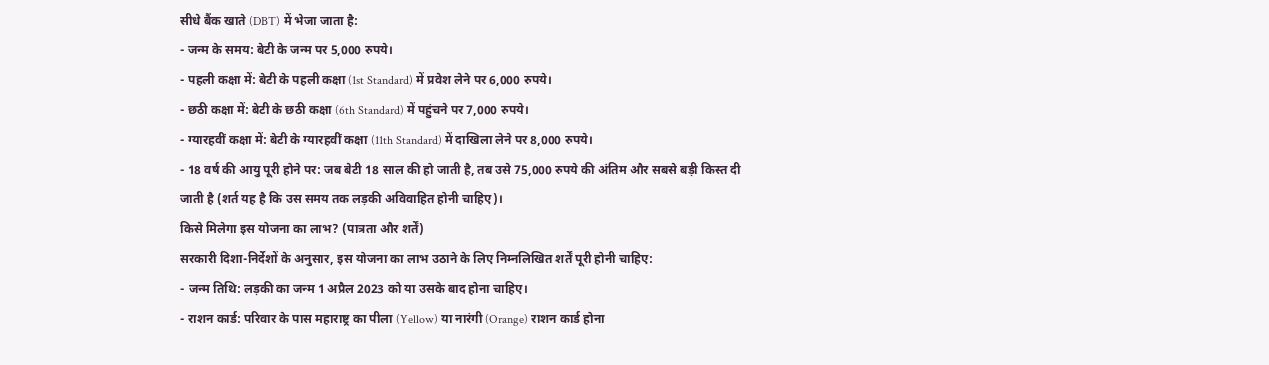सीधे बैंक खाते (DBT) में भेजा जाता है:
- जन्म के समय: बेटी के जन्म पर 5,000 रुपये।
- पहली कक्षा में: बेटी के पहली कक्षा (1st Standard) में प्रवेश लेने पर 6,000 रुपये।
- छठी कक्षा में: बेटी के छठी कक्षा (6th Standard) में पहुंचने पर 7,000 रुपये।
- ग्यारहवीं कक्षा में: बेटी के ग्यारहवीं कक्षा (11th Standard) में दाखिला लेने पर 8,000 रुपये।
- 18 वर्ष की आयु पूरी होने पर: जब बेटी 18 साल की हो जाती है, तब उसे 75,000 रुपये की अंतिम और सबसे बड़ी किस्त दी जाती है (शर्त यह है कि उस समय तक लड़की अविवाहित होनी चाहिए)।
किसे मिलेगा इस योजना का लाभ? (पात्रता और शर्तें)
सरकारी दिशा-निर्देशों के अनुसार, इस योजना का लाभ उठाने के लिए निम्नलिखित शर्तें पूरी होनी चाहिए:
- जन्म तिथि: लड़की का जन्म 1 अप्रैल 2023 को या उसके बाद होना चाहिए।
- राशन कार्ड: परिवार के पास महाराष्ट्र का पीला (Yellow) या नारंगी (Orange) राशन कार्ड होना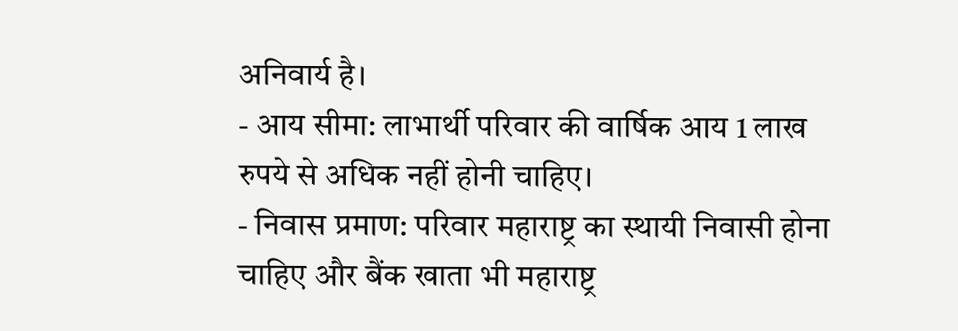अनिवार्य है।
- आय सीमा: लाभार्थी परिवार की वार्षिक आय 1 लाख रुपये से अधिक नहीं होनी चाहिए।
- निवास प्रमाण: परिवार महाराष्ट्र का स्थायी निवासी होना चाहिए और बैंक खाता भी महाराष्ट्र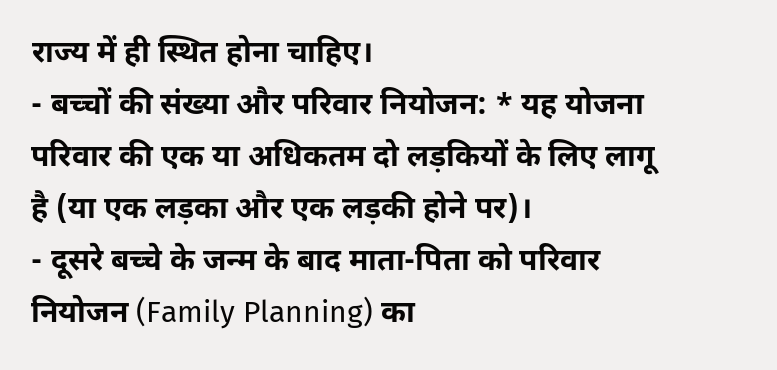राज्य में ही स्थित होना चाहिए।
- बच्चों की संख्या और परिवार नियोजन: * यह योजना परिवार की एक या अधिकतम दो लड़कियों के लिए लागू है (या एक लड़का और एक लड़की होने पर)।
- दूसरे बच्चे के जन्म के बाद माता-पिता को परिवार नियोजन (Family Planning) का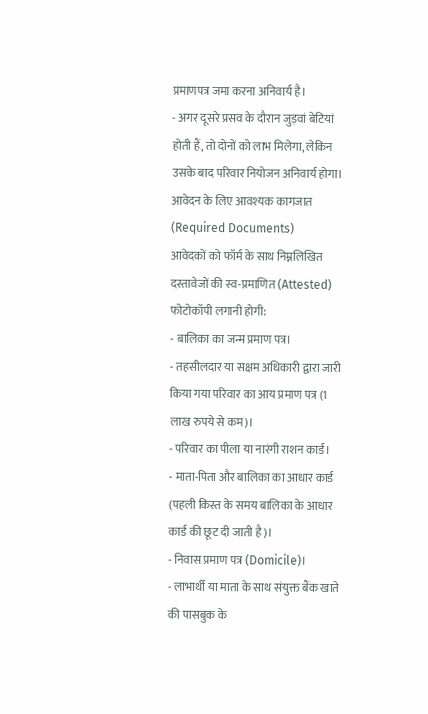प्रमाणपत्र जमा करना अनिवार्य है।
- अगर दूसरे प्रसव के दौरान जुड़वां बेटियां होती हैं, तो दोनों को लाभ मिलेगा, लेकिन उसके बाद परिवार नियोजन अनिवार्य होगा।
आवेदन के लिए आवश्यक कागजात (Required Documents)
आवेदकों को फॉर्म के साथ निम्नलिखित दस्तावेजों की स्व-प्रमाणित (Attested) फोटोकॉपी लगानी होगी:
- बालिका का जन्म प्रमाण पत्र।
- तहसीलदार या सक्षम अधिकारी द्वारा जारी किया गया परिवार का आय प्रमाण पत्र (1 लाख रुपये से कम)।
- परिवार का पीला या नारंगी राशन कार्ड।
- माता-पिता और बालिका का आधार कार्ड (पहली किस्त के समय बालिका के आधार कार्ड की छूट दी जाती है)।
- निवास प्रमाण पत्र (Domicile)।
- लाभार्थी या माता के साथ संयुक्त बैंक खाते की पासबुक के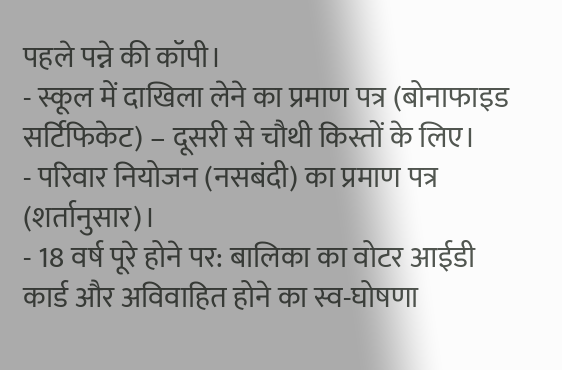पहले पन्ने की कॉपी।
- स्कूल में दाखिला लेने का प्रमाण पत्र (बोनाफाइड सर्टिफिकेट) – दूसरी से चौथी किस्तों के लिए।
- परिवार नियोजन (नसबंदी) का प्रमाण पत्र (शर्तानुसार)।
- 18 वर्ष पूरे होने पर: बालिका का वोटर आईडी कार्ड और अविवाहित होने का स्व-घोषणा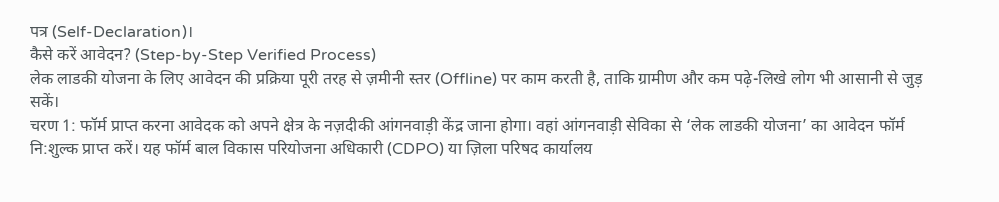पत्र (Self-Declaration)।
कैसे करें आवेदन? (Step-by-Step Verified Process)
लेक लाडकी योजना के लिए आवेदन की प्रक्रिया पूरी तरह से ज़मीनी स्तर (Offline) पर काम करती है, ताकि ग्रामीण और कम पढ़े-लिखे लोग भी आसानी से जुड़ सकें।
चरण 1: फॉर्म प्राप्त करना आवेदक को अपने क्षेत्र के नज़दीकी आंगनवाड़ी केंद्र जाना होगा। वहां आंगनवाड़ी सेविका से ‘लेक लाडकी योजना’ का आवेदन फॉर्म नि:शुल्क प्राप्त करें। यह फॉर्म बाल विकास परियोजना अधिकारी (CDPO) या ज़िला परिषद कार्यालय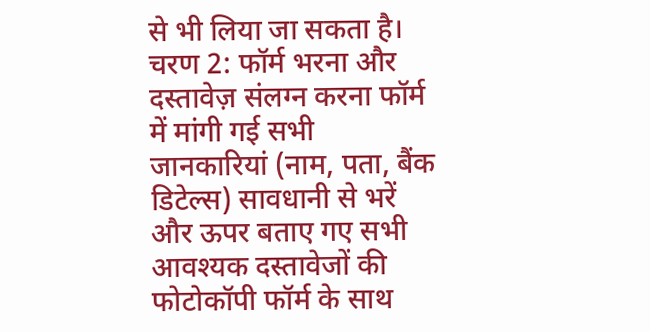से भी लिया जा सकता है।
चरण 2: फॉर्म भरना और दस्तावेज़ संलग्न करना फॉर्म में मांगी गई सभी जानकारियां (नाम, पता, बैंक डिटेल्स) सावधानी से भरें और ऊपर बताए गए सभी आवश्यक दस्तावेजों की फोटोकॉपी फॉर्म के साथ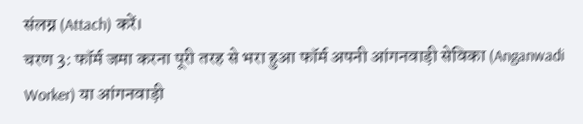संलग्न (Attach) करें।
चरण 3: फॉर्म जमा करना पूरी तरह से भरा हुआ फॉर्म अपनी आंगनवाड़ी सेविका (Anganwadi Worker) या आंगनवाड़ी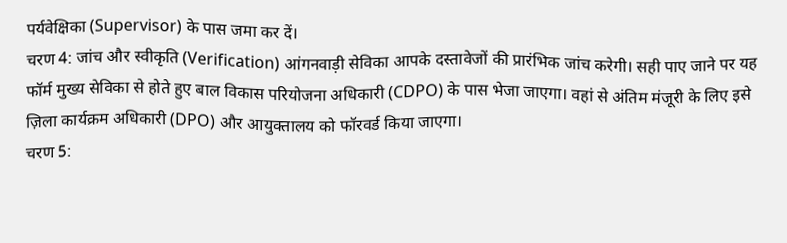पर्यवेक्षिका (Supervisor) के पास जमा कर दें।
चरण 4: जांच और स्वीकृति (Verification) आंगनवाड़ी सेविका आपके दस्तावेजों की प्रारंभिक जांच करेगी। सही पाए जाने पर यह फॉर्म मुख्य सेविका से होते हुए बाल विकास परियोजना अधिकारी (CDPO) के पास भेजा जाएगा। वहां से अंतिम मंजूरी के लिए इसे ज़िला कार्यक्रम अधिकारी (DPO) और आयुक्तालय को फॉरवर्ड किया जाएगा।
चरण 5: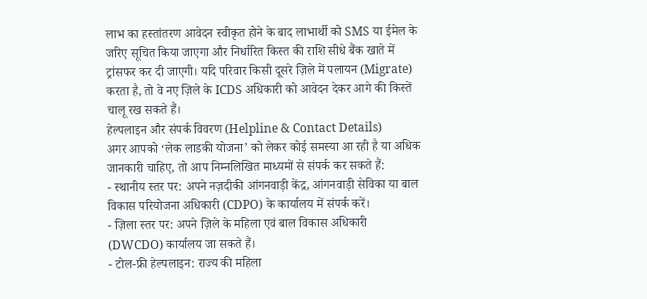लाभ का हस्तांतरण आवेदन स्वीकृत होने के बाद लाभार्थी को SMS या ईमेल के जरिए सूचित किया जाएगा और निर्धारित किस्त की राशि सीधे बैंक खाते में ट्रांसफर कर दी जाएगी। यदि परिवार किसी दूसरे ज़िले में पलायन (Migrate) करता है, तो वे नए ज़िले के ICDS अधिकारी को आवेदन देकर आगे की किस्तें चालू रख सकते हैं।
हेल्पलाइन और संपर्क विवरण (Helpline & Contact Details)
अगर आपको ‘लेक लाडकी योजना’ को लेकर कोई समस्या आ रही है या अधिक जानकारी चाहिए, तो आप निम्नलिखित माध्यमों से संपर्क कर सकते हैं:
- स्थानीय स्तर पर: अपने नज़दीकी आंगनवाड़ी केंद्र, आंगनवाड़ी सेविका या बाल विकास परियोजना अधिकारी (CDPO) के कार्यालय में संपर्क करें।
- ज़िला स्तर पर: अपने ज़िले के महिला एवं बाल विकास अधिकारी (DWCDO) कार्यालय जा सकते हैं।
- टोल-फ्री हेल्पलाइन: राज्य की महिला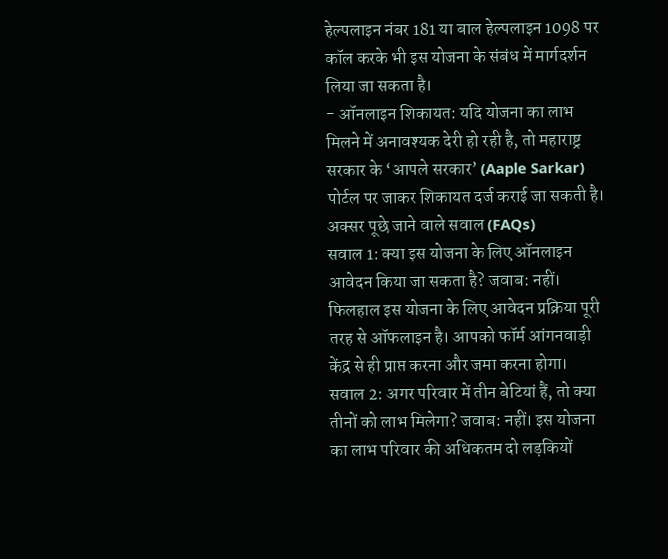हेल्पलाइन नंबर 181 या बाल हेल्पलाइन 1098 पर कॉल करके भी इस योजना के संबंध में मार्गदर्शन लिया जा सकता है।
- ऑनलाइन शिकायत: यदि योजना का लाभ मिलने में अनावश्यक देरी हो रही है, तो महाराष्ट्र सरकार के ‘आपले सरकार’ (Aaple Sarkar) पोर्टल पर जाकर शिकायत दर्ज कराई जा सकती है।
अक्सर पूछे जाने वाले सवाल (FAQs)
सवाल 1: क्या इस योजना के लिए ऑनलाइन आवेदन किया जा सकता है? जवाब: नहीं। फिलहाल इस योजना के लिए आवेदन प्रक्रिया पूरी तरह से ऑफलाइन है। आपको फॉर्म आंगनवाड़ी केंद्र से ही प्राप्त करना और जमा करना होगा।
सवाल 2: अगर परिवार में तीन बेटियां हैं, तो क्या तीनों को लाभ मिलेगा? जवाब: नहीं। इस योजना का लाभ परिवार की अधिकतम दो लड़कियों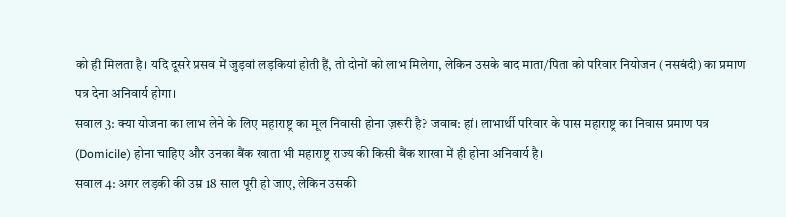को ही मिलता है। यदि दूसरे प्रसव में जुड़वां लड़कियां होती हैं, तो दोनों को लाभ मिलेगा, लेकिन उसके बाद माता/पिता को परिवार नियोजन (नसबंदी) का प्रमाण पत्र देना अनिवार्य होगा।
सवाल 3: क्या योजना का लाभ लेने के लिए महाराष्ट्र का मूल निवासी होना ज़रूरी है? जवाब: हां। लाभार्थी परिवार के पास महाराष्ट्र का निवास प्रमाण पत्र (Domicile) होना चाहिए और उनका बैंक खाता भी महाराष्ट्र राज्य की किसी बैंक शाखा में ही होना अनिवार्य है।
सवाल 4: अगर लड़की की उम्र 18 साल पूरी हो जाए, लेकिन उसकी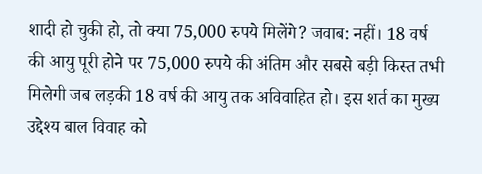शादी हो चुकी हो, तो क्या 75,000 रुपये मिलेंगे? जवाब: नहीं। 18 वर्ष की आयु पूरी होने पर 75,000 रुपये की अंतिम और सबसे बड़ी किस्त तभी मिलेगी जब लड़की 18 वर्ष की आयु तक अविवाहित हो। इस शर्त का मुख्य उद्देश्य बाल विवाह को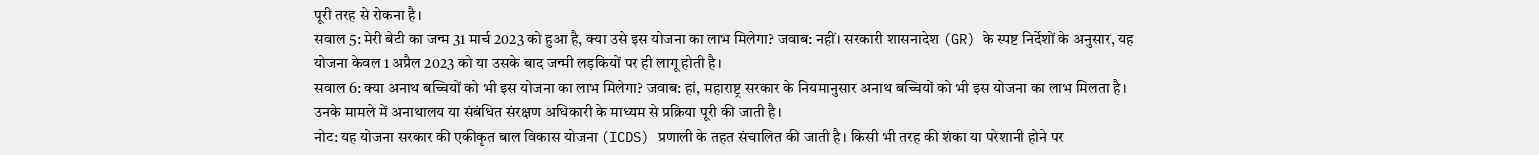पूरी तरह से रोकना है।
सवाल 5: मेरी बेटी का जन्म 31 मार्च 2023 को हुआ है, क्या उसे इस योजना का लाभ मिलेगा? जवाब: नहीं। सरकारी शासनादेश (GR) के स्पष्ट निर्देशों के अनुसार, यह योजना केवल 1 अप्रैल 2023 को या उसके बाद जन्मी लड़कियों पर ही लागू होती है।
सवाल 6: क्या अनाथ बच्चियों को भी इस योजना का लाभ मिलेगा? जवाब: हां, महाराष्ट्र सरकार के नियमानुसार अनाथ बच्चियों को भी इस योजना का लाभ मिलता है। उनके मामले में अनाथालय या संबंधित संरक्षण अधिकारी के माध्यम से प्रक्रिया पूरी की जाती है।
नोट: यह योजना सरकार की एकीकृत बाल विकास योजना (ICDS) प्रणाली के तहत संचालित की जाती है। किसी भी तरह की शंका या परेशानी होने पर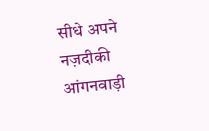सीधे अपने नज़दीकी आंगनवाड़ी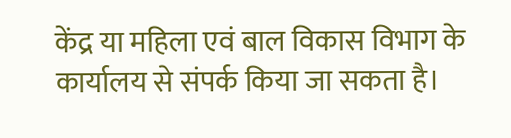केंद्र या महिला एवं बाल विकास विभाग के कार्यालय से संपर्क किया जा सकता है।